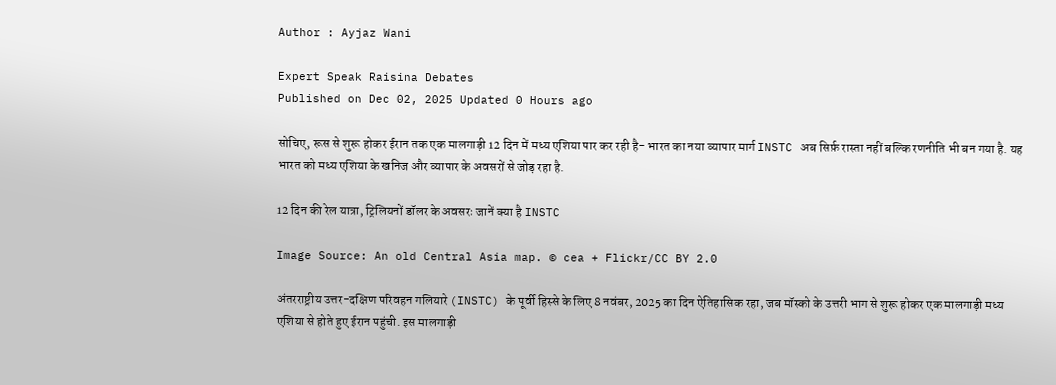Author : Ayjaz Wani

Expert Speak Raisina Debates
Published on Dec 02, 2025 Updated 0 Hours ago

सोचिए, रूस से शुरू होकर ईरान तक एक मालगाड़ी 12 दिन में मध्य एशिया पार कर रही है- भारत का नया व्यापार मार्ग INSTC अब सिर्फ़ रास्ता नहीं बल्कि रणनीति भी बन गया है. यह भारत को मध्य एशिया के खनिज और व्यापार के अवसरों से जोड़ रहा है.

12 दिन की रेल यात्रा, ट्रिलियनों डॉलर के अवसरः जानें क्या है INSTC

Image Source: An old Central Asia map. © cea + Flickr/CC BY 2.0

अंतरराष्ट्रीय उत्तर-दक्षिण परिवहन गलियारे (INSTC) के पूर्वी हिस्से के लिए 8 नवंबर, 2025 का दिन ऐतिहासिक रहा, जब मॉस्को के उत्तरी भाग से शुरू होकर एक मालगाड़ी मध्य एशिया से होते हुए ईरान पहुंची. इस मालगाड़ी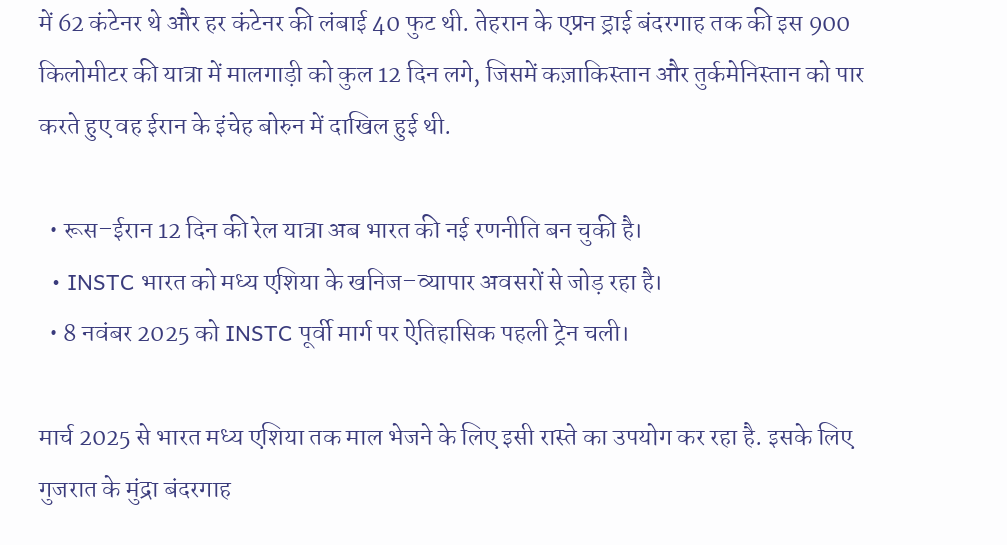में 62 कंटेनर थे और हर कंटेनर की लंबाई 40 फुट थी. तेहरान के एप्रन ड्राई बंदरगाह तक की इस 900 किलोमीटर की यात्रा में मालगाड़ी को कुल 12 दिन लगे, जिसमें कज़ाकिस्तान और तुर्कमेनिस्तान को पार करते हुए वह ईरान के इंचेह बोरुन में दाखिल हुई थी.

  • रूस–ईरान 12 दिन की रेल यात्रा अब भारत की नई रणनीति बन चुकी है।
  • INSTC भारत को मध्य एशिया के खनिज–व्यापार अवसरों से जोड़ रहा है।
  • 8 नवंबर 2025 को INSTC पूर्वी मार्ग पर ऐतिहासिक पहली ट्रेन चली।

मार्च 2025 से भारत मध्य एशिया तक माल भेजने के लिए इसी रास्ते का उपयोग कर रहा है. इसके लिए गुजरात के मुंद्रा बंदरगाह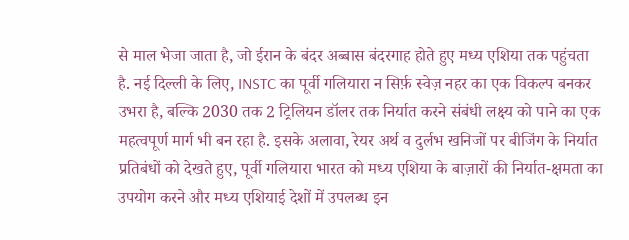से माल भेजा जाता है, जो ईरान के बंदर अब्बास बंदरगाह होते हुए मध्य एशिया तक पहुंचता है. नई दिल्ली के लिए, INSTC का पूर्वी गलियारा न सिर्फ़ स्वेज़ नहर का एक विकल्प बनकर उभरा है, बल्कि 2030 तक 2 ट्रिलियन डॉलर तक निर्यात करने संबंधी लक्ष्य को पाने का एक महत्वपूर्ण मार्ग भी बन रहा है. इसके अलावा, रेयर अर्थ व दुर्लभ खनिजों पर बीजिंग के निर्यात प्रतिबंधों को देखते हुए, पूर्वी गलियारा भारत को मध्य एशिया के बाज़ारों की निर्यात-क्षमता का उपयोग करने और मध्य एशियाई देशों में उपलब्ध इन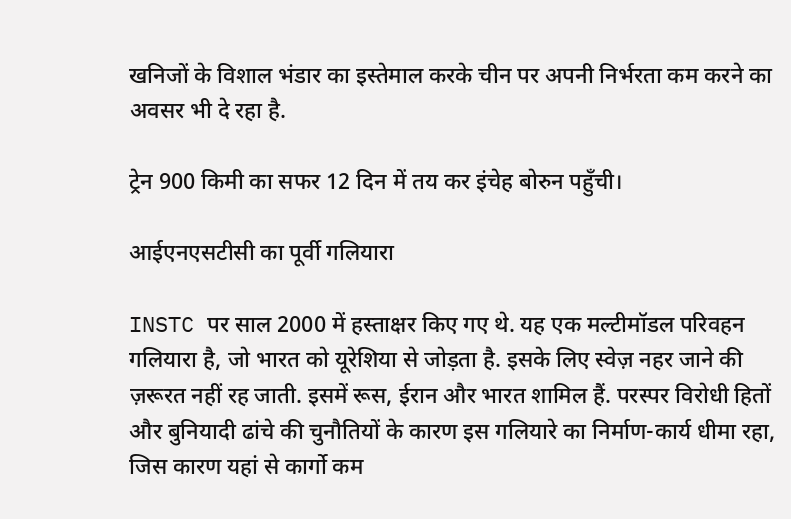खनिजों के विशाल भंडार का इस्तेमाल करके चीन पर अपनी निर्भरता कम करने का अवसर भी दे रहा है.

ट्रेन 900 किमी का सफर 12 दिन में तय कर इंचेह बोरुन पहुँची।

आईएनएसटीसी का पूर्वी गलियारा

INSTC पर साल 2000 में हस्ताक्षर किए गए थे. यह एक मल्टीमॉडल परिवहन गलियारा है, जो भारत को यूरेशिया से जोड़ता है. इसके लिए स्वेज़ नहर जाने की ज़रूरत नहीं रह जाती. इसमें रूस, ईरान और भारत शामिल हैं. परस्पर विरोधी हितों और बुनियादी ढांचे की चुनौतियों के कारण इस गलियारे का निर्माण-कार्य धीमा रहा, जिस कारण यहां से कार्गो कम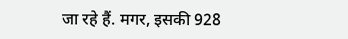जा रहे हैं. मगर, इसकी 928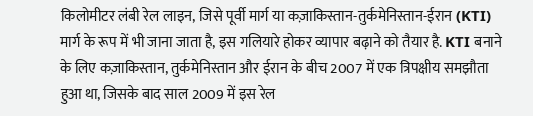किलोमीटर लंबी रेल लाइन, जिसे पूर्वी मार्ग या कज़ाकिस्तान-तुर्कमेनिस्तान-ईरान (KTI) मार्ग के रूप में भी जाना जाता है, इस गलियारे होकर व्यापार बढ़ाने को तैयार है. KTI बनाने के लिए कज़ाकिस्तान, तुर्कमेनिस्तान और ईरान के बीच 2007 में एक त्रिपक्षीय समझौता हुआ था, जिसके बाद साल 2009 में इस रेल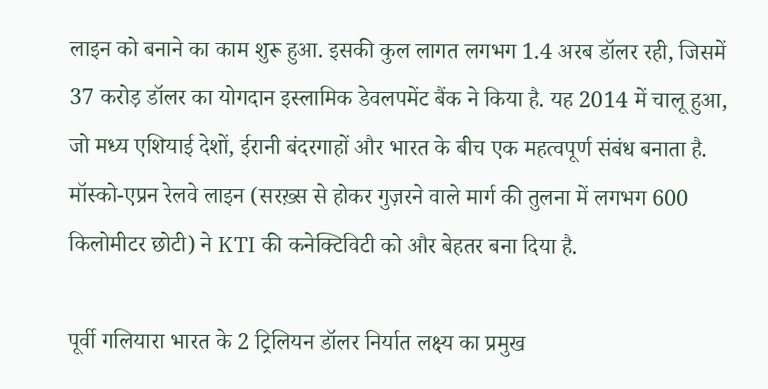लाइन को बनाने का काम शुरू हुआ. इसकी कुल लागत लगभग 1.4 अरब डॉलर रही, जिसमें 37 करोड़ डॉलर का योगदान इस्लामिक डेवलपमेंट बैंक ने किया है. यह 2014 में चालू हुआ, जो मध्य एशियाई देशों, ईरानी बंदरगाहों और भारत के बीच एक महत्वपूर्ण संबंध बनाता है. मॉस्को-एप्रन रेलवे लाइन (सरख़्स से होकर गुज़रने वाले मार्ग की तुलना में लगभग 600 किलोमीटर छोटी) ने KTI की कनेक्टिविटी को और बेहतर बना दिया है.

पूर्वी गलियारा भारत के 2 ट्रिलियन डॉलर निर्यात लक्ष्य का प्रमुख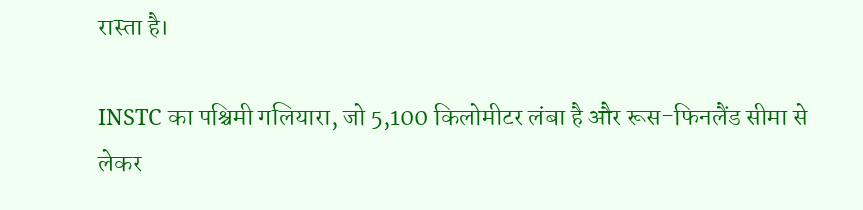रास्ता है।

INSTC का पश्चिमी गलियारा, जो 5,100 किलोमीटर लंबा है और रूस-फिनलैंड सीमा से लेकर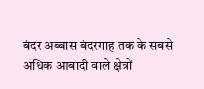बंदर अब्बास बंदरगाह तक के सबसे अधिक आबादी वाले क्षेत्रों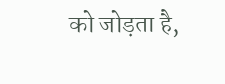को जोड़ता है,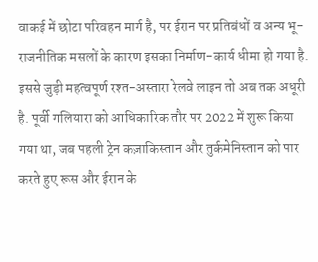वाकई में छोटा परिवहन मार्ग है, पर ईरान पर प्रतिबंधों व अन्य भू-राजनीतिक मसलों के कारण इसका निर्माण-कार्य धीमा हो गया है. इससे जुड़ी महत्वपूर्ण रश्त-अस्तारा रेलवे लाइन तो अब तक अधूरी है. पूर्वी गलियारा को आधिकारिक तौर पर 2022 में शुरू किया गया था, जब पहली ट्रेन कज़ाकिस्तान और तुर्कमेनिस्तान को पार करते हुए रूस और ईरान के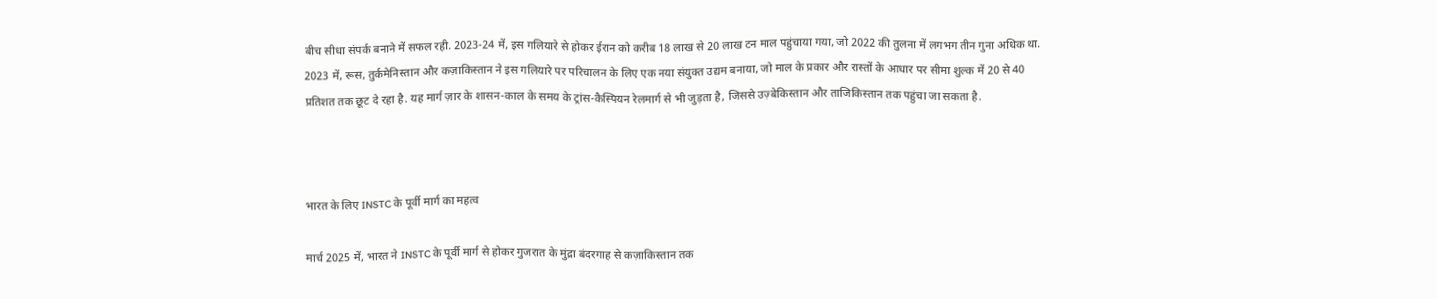बीच सीधा संपर्क बनाने में सफल रही. 2023-24 में, इस गलियारे से होकर ईरान को करीब 18 लाख से 20 लाख टन माल पहुंचाया गया, जो 2022 की तुलना में लगभग तीन गुना अधिक था. 2023 में, रूस, तुर्कमेनिस्तान और कज़ाकिस्तान ने इस गलियारे पर परिचालन के लिए एक नया संयुक्त उद्यम बनाया, जो माल के प्रकार और रास्तों के आधार पर सीमा शुल्क में 20 से 40 प्रतिशत तक छूट दे रहा है. यह मार्ग ज़ार के शासन-काल के समय के ट्रांस-कैस्पियन रेलमार्ग से भी जुड़ता है, जिससे उज़्बेकिस्तान और ताजिकिस्तान तक पहुंचा जा सकता है.



भारत के लिए INSTC के पूर्वी मार्ग का महत्व

मार्च 2025 में, भारत ने INSTC के पूर्वी मार्ग से होकर गुजरात के मुंद्रा बंदरगाह से कज़ाकिस्तान तक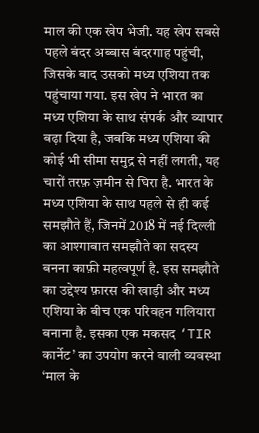माल की एक खेप भेजी. यह खेप सबसे पहले बंदर अब्बास बंदरगाह पहुंची, जिसके बाद उसको मध्य एशिया तक पहुंचाया गया. इस खेप ने भारत का मध्य एशिया के साथ संपर्क और व्यापार बढ़ा दिया है, जबकि मध्य एशिया की कोई भी सीमा समुद्र से नहीं लगती, यह चारों तरफ़ ज़मीन से घिरा है. भारत के मध्य एशिया के साथ पहले से ही कई समझौते हैं, जिनमें 2018 में नई दिल्ली का आश्गाबात समझौते का सदस्य बनना काफ़ी महत्वपूर्ण है. इस समझौते का उद्देश्य फ़ारस की खाड़ी और मध्य एशिया के बीच एक परिवहन गलियारा बनाना है. इसका एक मकसद ‘TIR कार्नेट’ का उपयोग करने वाली व्यवस्था ‘माल के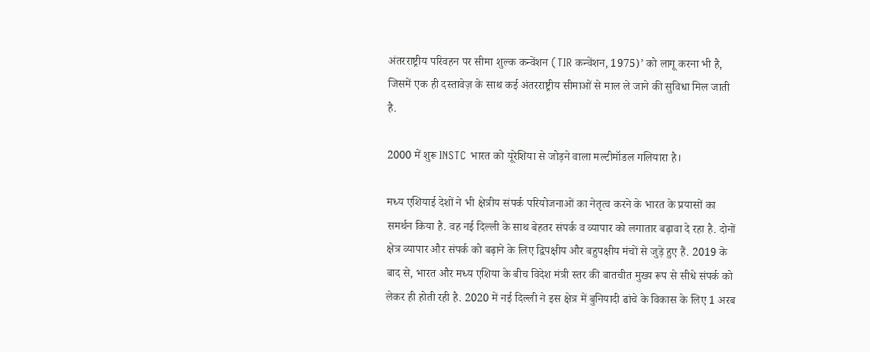अंतरराष्ट्रीय परिवहन पर सीमा शुल्क कन्वेंशन (TIR कन्वेंशन, 1975)’ को लागू करना भी है, जिसमें एक ही दस्तावेज़ के साथ कई अंतरराष्ट्रीय सीमाओं से माल ले जाने की सुविधा मिल जाती है.

2000 में शुरू INSTC भारत को यूरेशिया से जोड़ने वाला मल्टीमॉडल गलियारा है।

मध्य एशियाई देशों ने भी क्षेत्रीय संपर्क परियोजनाओं का नेतृत्व करने के भारत के प्रयासों का समर्थन किया है. वह नई दिल्ली के साथ बेहतर संपर्क व व्यापार को लगातार बढ़ावा दे रहा है. दोनों क्षेत्र व्यापार और संपर्क को बढ़ाने के लिए द्विपक्षीय और बहुपक्षीय मंचों से जुड़े हुए हैं. 2019 के बाद से, भारत और मध्य एशिया के बीच विदेश मंत्री स्तर की बातचीत मुख्य रूप से सीधे संपर्क को लेकर ही होती रही है. 2020 में नई दिल्ली ने इस क्षेत्र में बुनियादी ढांचे के विकास के लिए 1 अरब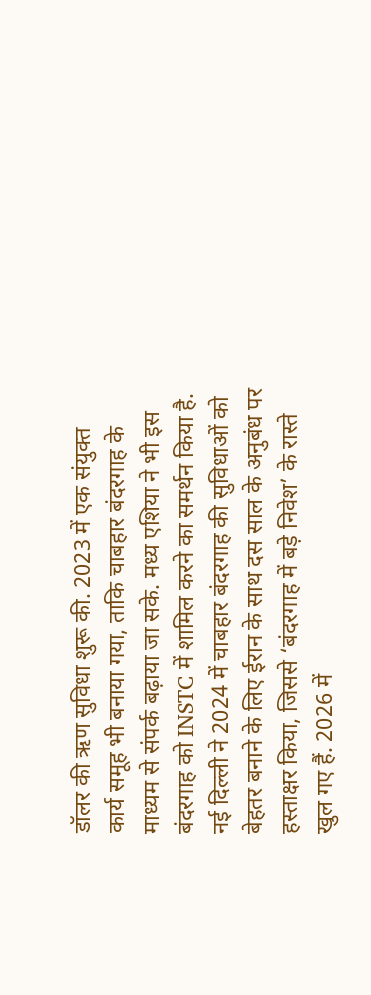डॉलर की ऋण सुविधा शुरू की. 2023 में एक संयुक्त कार्य समूह भी बनाया गया, ताकि चाबहार बंदरगाह के माध्यम से संपर्क बढ़ाया जा सके. मध्य एशिया ने भी इस बंदरगाह को INSTC में शामिल करने का समर्थन किया है. नई दिल्ली ने 2024 में चाबहार बंदरगाह की सुविधाओं को बेहतर बनाने के लिए ईरान के साथ दस साल के अनुबंध पर हस्ताक्षर किया, जिससे ‘बंदरगाह में बड़े निवेश’ के रास्ते खुल गए हैं. 2026 में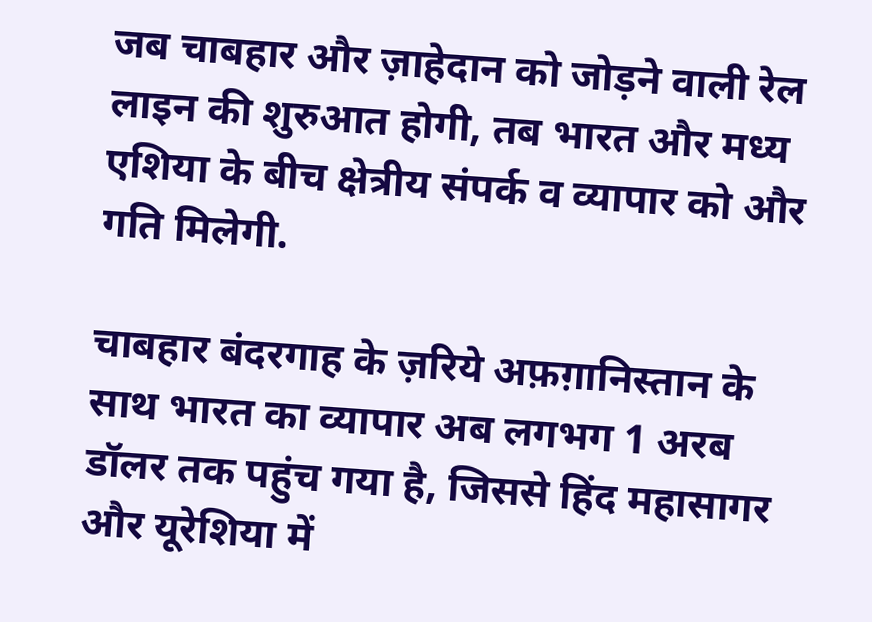जब चाबहार और ज़ाहेदान को जोड़ने वाली रेल लाइन की शुरुआत होगी, तब भारत और मध्य एशिया के बीच क्षेत्रीय संपर्क व व्यापार को और गति मिलेगी.

चाबहार बंदरगाह के ज़रिये अफ़ग़ानिस्तान के साथ भारत का व्यापार अब लगभग 1 अरब डॉलर तक पहुंच गया है, जिससे हिंद महासागर और यूरेशिया में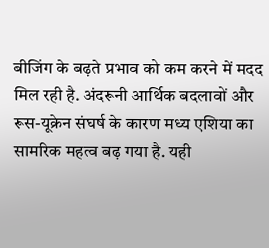बीजिंग के बढ़ते प्रभाव को कम करने में मदद मिल रही है. अंदरूनी आर्थिक बदलावों और रूस-यूक्रेन संघर्ष के कारण मध्य एशिया का सामरिक महत्व बढ़ गया है. यही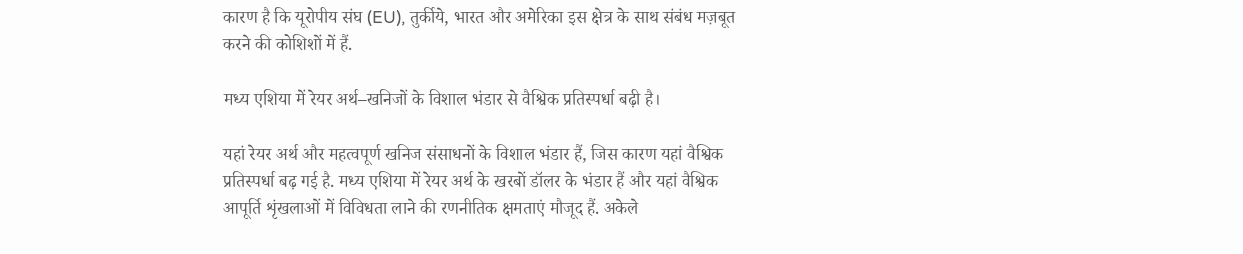कारण है कि यूरोपीय संघ (EU), तुर्कीये, भारत और अमेरिका इस क्षेत्र के साथ संबंध मज़बूत करने की कोशिशों में हैं.

मध्य एशिया में रेयर अर्थ–खनिजों के विशाल भंडार से वैश्विक प्रतिस्पर्धा बढ़ी है।

यहां रेयर अर्थ और महत्वपूर्ण खनिज संसाधनों के विशाल भंडार हैं, जिस कारण यहां वैश्विक प्रतिस्पर्धा बढ़ गई है. मध्य एशिया में रेयर अर्थ के खरबों डॉलर के भंडार हैं और यहां वैश्विक आपूर्ति शृंखलाओं में विविधता लाने की रणनीतिक क्षमताएं मौजूद हैं. अकेले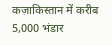कज़ाकिस्तान में करीब 5,000 भंडार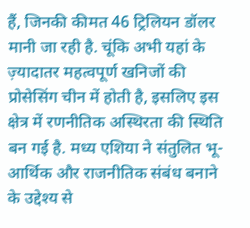हैं, जिनकी कीमत 46 ट्रिलियन डॉलर मानी जा रही है. चूंकि अभी यहां के ज़्यादातर महत्वपूर्ण खनिजों की प्रोसेसिंग चीन में होती है, इसलिए इस क्षेत्र में रणनीतिक अस्थिरता की स्थिति बन गई है. मध्य एशिया ने संतुलित भू-आर्थिक और राजनीतिक संबंध बनाने के उद्देश्य से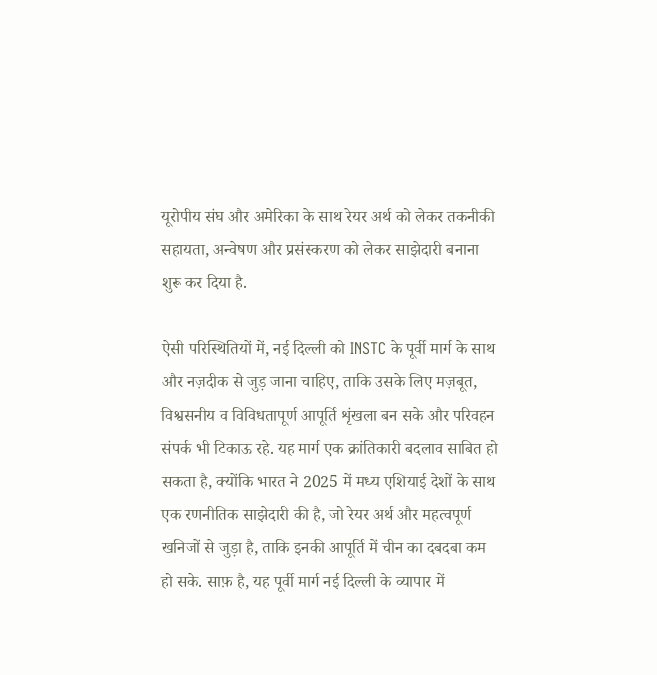यूरोपीय संघ और अमेरिका के साथ रेयर अर्थ को लेकर तकनीकी सहायता, अन्वेषण और प्रसंस्करण को लेकर साझेदारी बनाना शुरू कर दिया है.

ऐसी परिस्थितियों में, नई दिल्ली को INSTC के पूर्वी मार्ग के साथ और नज़दीक से जुड़ जाना चाहिए, ताकि उसके लिए मज़बूत, विश्वसनीय व विविधतापूर्ण आपूर्ति शृंखला बन सके और परिवहन संपर्क भी टिकाऊ रहे. यह मार्ग एक क्रांतिकारी बदलाव साबित हो सकता है, क्योंकि भारत ने 2025 में मध्य एशियाई देशों के साथ एक रणनीतिक साझेदारी की है, जो रेयर अर्थ और महत्वपूर्ण खनिजों से जुड़ा है, ताकि इनकी आपूर्ति में चीन का दबदबा कम हो सके. साफ़ है, यह पूर्वी मार्ग नई दिल्ली के व्यापार में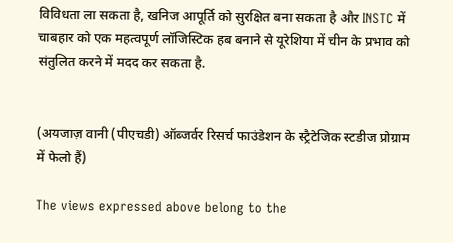विविधता ला सकता है, खनिज आपूर्ति को सुरक्षित बना सकता है और INSTC में चाबहार को एक महत्वपूर्ण लॉजिस्टिक हब बनाने से यूरेशिया में चीन के प्रभाव को संतुलित करने में मदद कर सकता है.


(अयजाज़ वानी (पीएचडी) ऑब्जर्वर रिसर्च फाउंडेशन के स्ट्रैटेजिक स्टडीज प्रोग्राम में फेलो हैं)

The views expressed above belong to the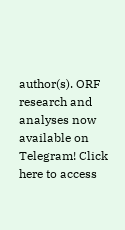author(s). ORF research and analyses now available on Telegram! Click here to access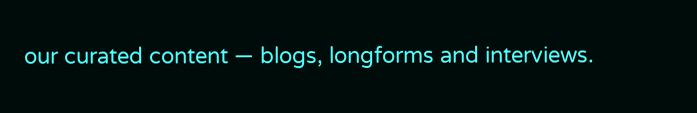our curated content — blogs, longforms and interviews.